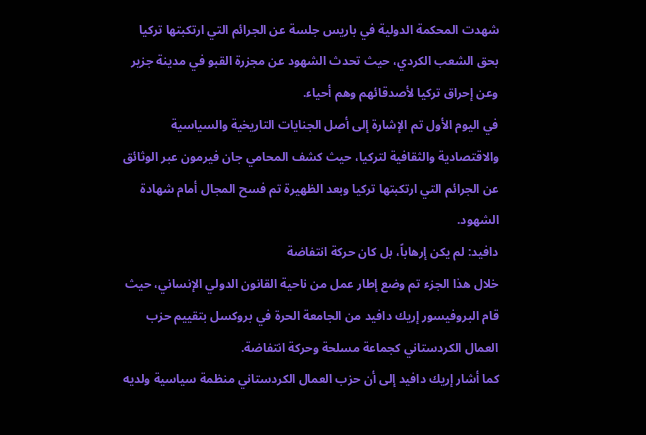شهدت المحكمة الدولية في باريس جلسة عن الجرائم التي ارتكبتها تركيا بحق الشعب الكردي، حيث تحدث الشهود عن مجزرة القبو في مدينة جزير وعن إحراق تركيا لأصدقائهم وهم أحياء.
في اليوم الأول تم الإشارة إلى أصل الجنايات التاريخية والسياسية والاقتصادية والثقافية لتركيا، حيث كشف المحامي جان فيرمون عبر الوثائق عن الجرائم التي ارتكبتها تركيا وبعد الظهيرة تم فسح المجال أمام شهادة الشهود.
دافيد: لم يكن إرهاباً، بل كان حركة انتفاضة
خلال هذا الجزء تم وضع إطار عمل من ناحية القانون الدولي الإنساني، حيث قام البروفيسور إريك دافيد من الجامعة الحرة في بروكسل بتقييم حزب العمال الكردستاني كجماعة مسلحة وحركة انتفاضة.
كما أشار إريك دافيد إلى أن حزب العمال الكردستاني منظمة سياسية ولديه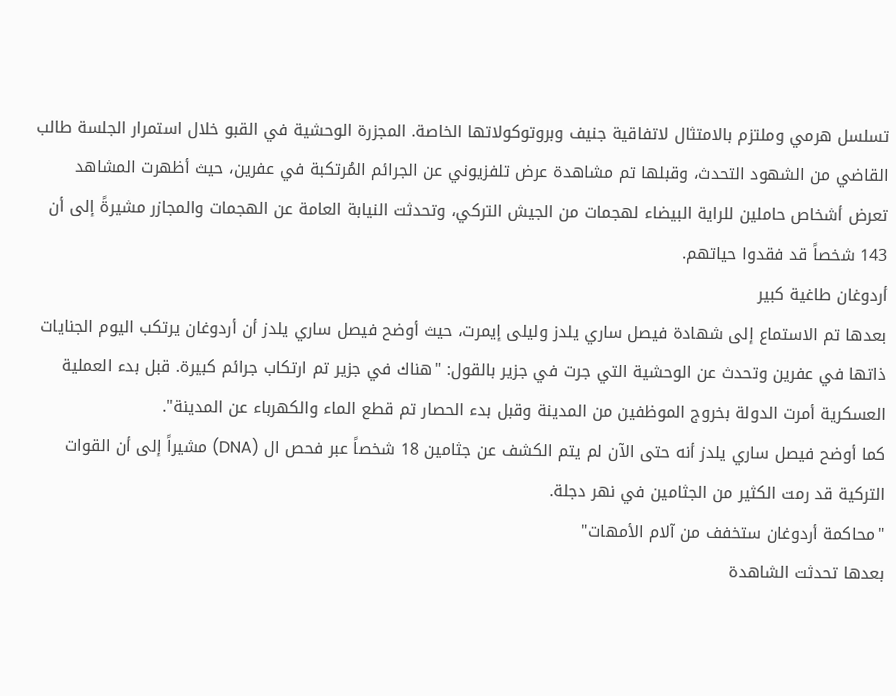تسلسل هرمي وملتزم بالامتثال لاتفاقية جنيف وبروتوكولاتها الخاصة. المجزرة الوحشية في القبو خلال استمرار الجلسة طالب القاضي من الشهود التحدث، وقبلها تم مشاهدة عرض تلفزيوني عن الجرائم المُرتكبة في عفرين، حيث أظهرت المشاهد تعرض أشخاص حاملين للراية البيضاء لهجمات من الجيش التركي، وتحدثت النيابة العامة عن الهجمات والمجازر مشيرةً إلى أن 143 شخصاً قد فقدوا حياتهم.
أردوغان طاغية كبير
بعدها تم الاستماع إلى شهادة فيصل ساري يلدز وليلى إيمرت، حيث أوضح فيصل ساري يلدز أن أردوغان يرتكب اليوم الجنايات ذاتها في عفرين وتحدث عن الوحشية التي جرت في جزير بالقول: "هناك في جزير تم ارتكاب جرائم كبيرة. قبل بدء العملية العسكرية أمرت الدولة بخروج الموظفين من المدينة وقبل بدء الحصار تم قطع الماء والكهرباء عن المدينة".
كما أوضح فيصل ساري يلدز أنه حتى الآن لم يتم الكشف عن جثامين 18 شخصاً عبر فحص ال (DNA) مشيراً إلى أن القوات التركية قد رمت الكثير من الجثامين في نهر دجلة.
"محاكمة أردوغان ستخفف من آلام الأمهات"
بعدها تحدثت الشاهدة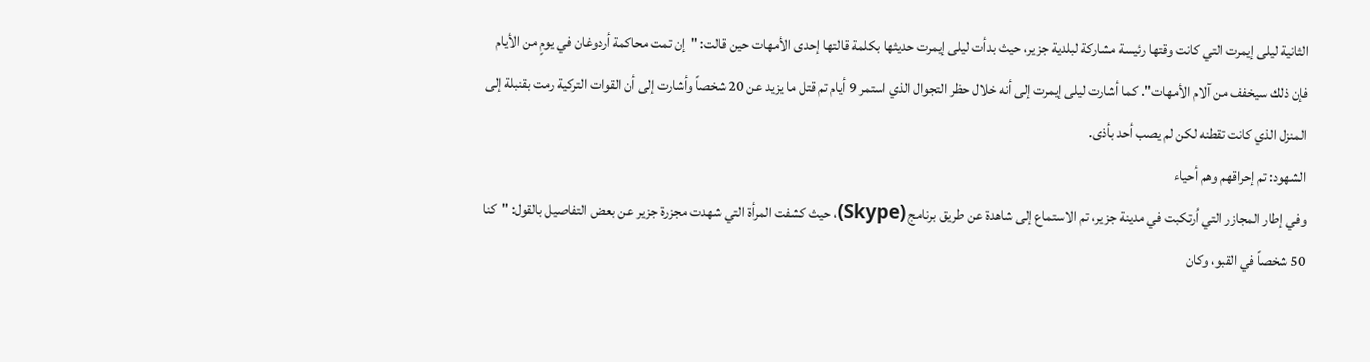الثانية ليلى إيمرت التي كانت وقتها رئيسة مشاركة لبلدية جزير، حيث بدأت ليلى إيمرت حديثها بكلمة قالتها إحدى الأمهات حين قالت: "إن تمت محاكمة أردوغان في يومٍ من الأيام فإن ذلك سيخفف من آلام الأمهات". كما أشارت ليلى إيمرت إلى أنه خلال حظر التجوال الذي استمر 9 أيام تم قتل ما يزيد عن 20 شخصاً وأشارت إلى أن القوات التركية رمت بقنبلة إلى المنزل الذي كانت تقطنه لكن لم يصب أحد بأذى.
الشهود: تم إحراقهم وهم أحياء
وفي إطار المجازر التي اُرتكبت في مدينة جزير، تم الاستماع إلى شاهدة عن طريق برنامج (Skype)، حيث كشفت المرأة التي شهدت مجزرة جزير عن بعض التفاصيل بالقول: "كنا 50 شخصاً في القبو، وكان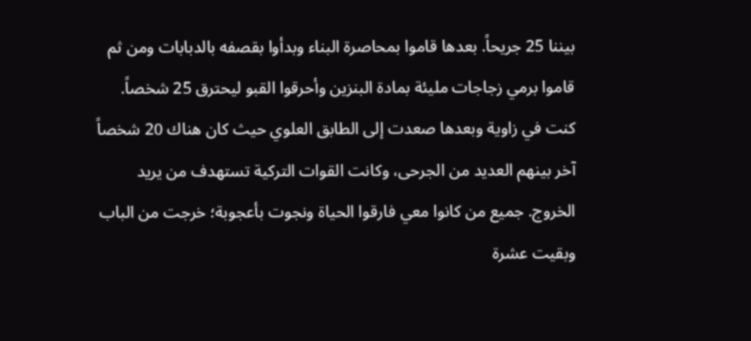بيننا 25 جريحاً. بعدها قاموا بمحاصرة البناء وبدأوا بقصفه بالدبابات ومن ثم قاموا برمي زجاجات مليئة بمادة البنزين وأحرقوا القبو ليحترق 25 شخصاً. كنت في زاوية وبعدها صعدت إلى الطابق العلوي حيث كان هناك 20 شخصاً آخر بينهم العديد من الجرحى، وكانت القوات التركية تستهدف من يريد الخروج. جميع من كانوا معي فارقوا الحياة ونجوت بأعجوبة؛ خرجت من الباب وبقيت عشرة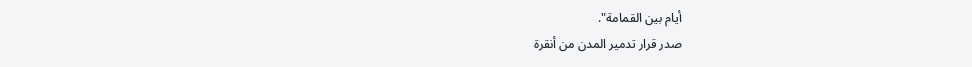أيام بين القمامة".
صدر قرار تدمير المدن من أنقرة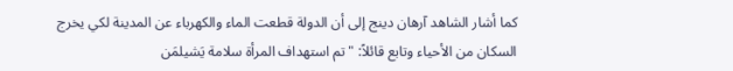كما أشار الشاهد آرهان دينج إلى أن الدولة قطعت الماء والكهرباء عن المدينة لكي يخرج السكان من الأحياء وتابع قائلاً: "تم استهداف المرأة سلامة يَشيلمَن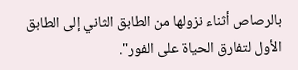بالرصاص أثناء نزولها من الطابق الثاني إلى الطابق الأول لتفارق الحياة على الفور".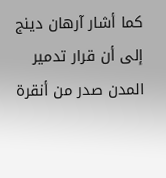كما أشار آرهان دينج إلى أن قرار تدمير المدن صدر من أنقرة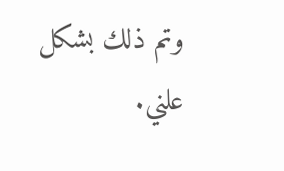وتم ذلك بشكل علني.